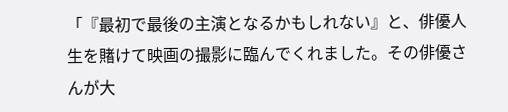「『最初で最後の主演となるかもしれない』と、俳優人生を賭けて映画の撮影に臨んでくれました。その俳優さんが大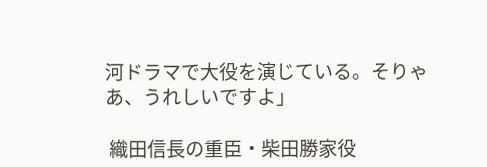河ドラマで大役を演じている。そりゃあ、うれしいですよ」

 織田信長の重臣・柴田勝家役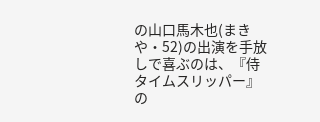の山口馬木也(まきや・52)の出演を手放しで喜ぶのは、『侍タイムスリッパー』の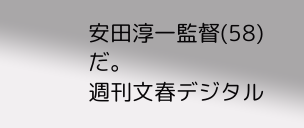安田淳一監督(58)だ。
週刊文春デジタル